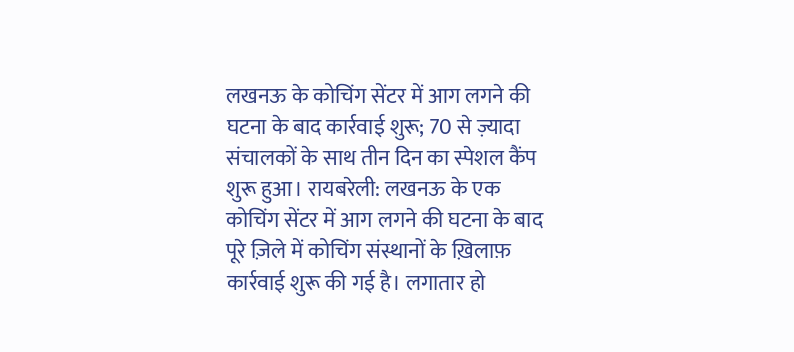लखनऊ के कोचिंग सेंटर में आग लगने की घटना के बाद कार्रवाई शुरू; 70 से ज़्यादा संचालकों के साथ तीन दिन का स्पेशल कैंप शुरू हुआ। रायबरेली: लखनऊ के एक कोचिंग सेंटर में आग लगने की घटना के बाद पूरे ज़िले में कोचिंग संस्थानों के ख़िलाफ़ कार्रवाई शुरू की गई है। लगातार हो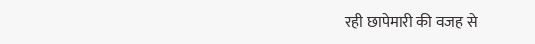रही छापेमारी की वजह से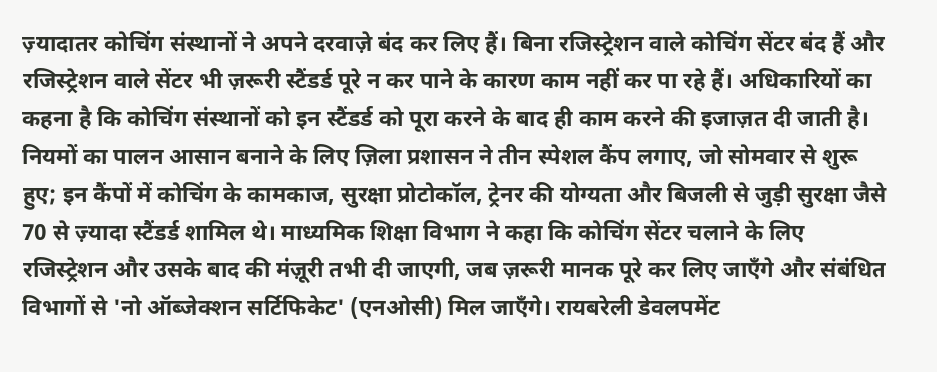ज़्यादातर कोचिंग संस्थानों ने अपने दरवाज़े बंद कर लिए हैं। बिना रजिस्ट्रेशन वाले कोचिंग सेंटर बंद हैं और रजिस्ट्रेशन वाले सेंटर भी ज़रूरी स्टैंडर्ड पूरे न कर पाने के कारण काम नहीं कर पा रहे हैं। अधिकारियों का कहना है कि कोचिंग संस्थानों को इन स्टैंडर्ड को पूरा करने के बाद ही काम करने की इजाज़त दी जाती है। नियमों का पालन आसान बनाने के लिए ज़िला प्रशासन ने तीन स्पेशल कैंप लगाए, जो सोमवार से शुरू हुए; इन कैंपों में कोचिंग के कामकाज, सुरक्षा प्रोटोकॉल, ट्रेनर की योग्यता और बिजली से जुड़ी सुरक्षा जैसे 70 से ज़्यादा स्टैंडर्ड शामिल थे। माध्यमिक शिक्षा विभाग ने कहा कि कोचिंग सेंटर चलाने के लिए रजिस्ट्रेशन और उसके बाद की मंज़ूरी तभी दी जाएगी, जब ज़रूरी मानक पूरे कर लिए जाएँगे और संबंधित विभागों से 'नो ऑब्जेक्शन सर्टिफिकेट' (एनओसी) मिल जाएँगे। रायबरेली डेवलपमेंट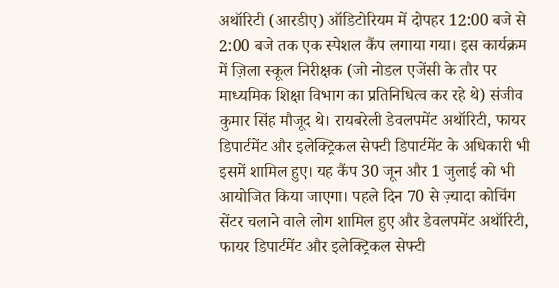अथॉरिटी (आरडीए) ऑडिटोरियम में दोपहर 12:00 बजे से 2:00 बजे तक एक स्पेशल कैंप लगाया गया। इस कार्यक्रम में ज़िला स्कूल निरीक्षक (जो नोडल एजेंसी के तौर पर माध्यमिक शिक्षा विभाग का प्रतिनिधित्व कर रहे थे) संजीव कुमार सिंह मौजूद थे। रायबरेली डेवलपमेंट अथॉरिटी, फायर डिपार्टमेंट और इलेक्ट्रिकल सेफ्टी डिपार्टमेंट के अधिकारी भी इसमें शामिल हुए। यह कैंप 30 जून और 1 जुलाई को भी आयोजित किया जाएगा। पहले दिन 70 से ज़्यादा कोचिंग सेंटर चलाने वाले लोग शामिल हुए और डेवलपमेंट अथॉरिटी, फायर डिपार्टमेंट और इलेक्ट्रिकल सेफ्टी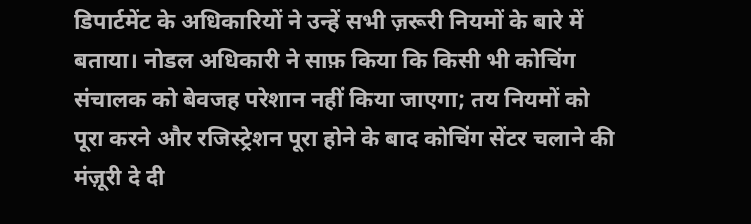डिपार्टमेंट के अधिकारियों ने उन्हें सभी ज़रूरी नियमों के बारे में बताया। नोडल अधिकारी ने साफ़ किया कि किसी भी कोचिंग संचालक को बेवजह परेशान नहीं किया जाएगा; तय नियमों को पूरा करने और रजिस्ट्रेशन पूरा होने के बाद कोचिंग सेंटर चलाने की मंज़ूरी दे दी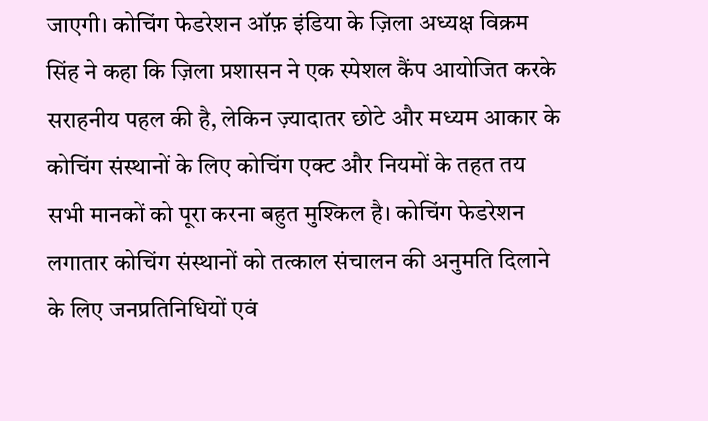जाएगी। कोचिंग फेडरेशन ऑफ़ इंडिया के ज़िला अध्यक्ष विक्रम सिंह ने कहा कि ज़िला प्रशासन ने एक स्पेशल कैंप आयोजित करके सराहनीय पहल की है, लेकिन ज़्यादातर छोटे और मध्यम आकार के कोचिंग संस्थानों के लिए कोचिंग एक्ट और नियमों के तहत तय सभी मानकों को पूरा करना बहुत मुश्किल है। कोचिंग फेडरेशन लगातार कोचिंग संस्थानों को तत्काल संचालन की अनुमति दिलाने के लिए जनप्रतिनिधियों एवं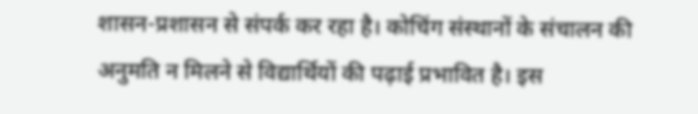शासन-प्रशासन से संपर्क कर रहा है। कोचिंग संस्थानों के संचालन की अनुमति न मिलने से विद्यार्थियों की पढ़ाई प्रभावित है। इस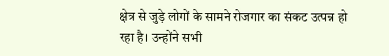क्षेत्र से जुड़े लोगों के सामने रोजगार का संकट उत्पन्न हो रहा है। उन्होंने सभी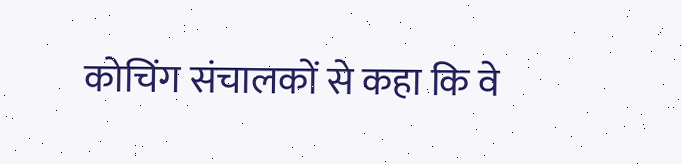कोचिंग संचालकों से कहा कि वे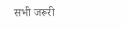सभी जरूरी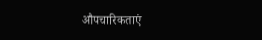औपचारिकताएं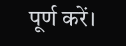पूर्ण करें।